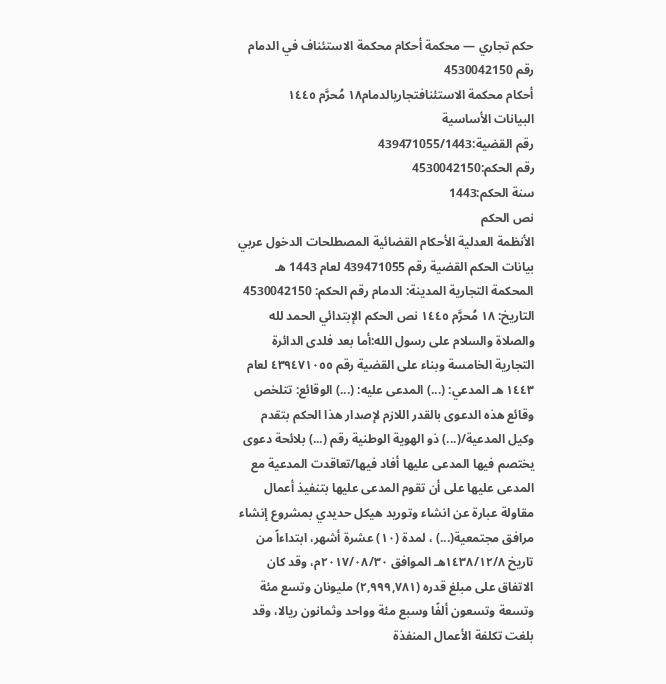حكم تجاري — محكمة أحكام محكمة الاستئناف في الدمام رقم 4530042150
أحكام محكمة الاستئنافتجاريالدمام١٨ مُحرَّم ١٤٤٥
البيانات الأساسية
رقم القضية:439471055/1443
رقم الحكم:4530042150
سنة الحكم:1443
نص الحكم
الأنظمة العدلية الأحكام القضائية المصطلحات الدخول عربي بيانات الحكم القضية رقم 439471055 لعام 1443 هـ المحكمة التجارية المدينة: الدمام رقم الحكم: 4530042150 التاريخ: ١٨ مُحرَّم ١٤٤٥ نص الحكم الإبتدائي الحمد لله والصلاة والسلام على رسول الله:أما بعد فلدى الدائرة التجارية الخامسة وبناء على القضية رقم ٤٣٩٤٧١٠٥٥ لعام ١٤٤٣ هـ المدعي: (...) المدعى عليه: (...) الوقائع: تتلخص وقائع هذه الدعوى بالقدر اللازم لإصدار هذا الحكم بتقدم وكيل المدعية/(...) ذو الهوية الوطنية رقم (...) بلائحة دعوى يختصم فيها المدعى عليها أفاد فيها/تعاقدت المدعية مع المدعى عليها على أن تقوم المدعى عليها بتنفيذ أعمال مقاولة عبارة عن انشاء وتوريد هيكل حديدي بمشروع إنشاء مرافق مجتمعية(...) ، لمدة (١٠) عشرة أشهر، ابتداءاً من تاريخ ١٤٣٨/١٢/٨هـ الموافق ٢٠١٧/٠٨/٣٠م، وقد كان الاتفاق على مبلغ قدره (٢,٩٩٩,٧٨١) مليونان وتسع مئة وتسعة وتسعون ألفًا وسبع مئة وواحد وثمانون ريالا، وقد بلغت تكلفة الأعمال المنفذة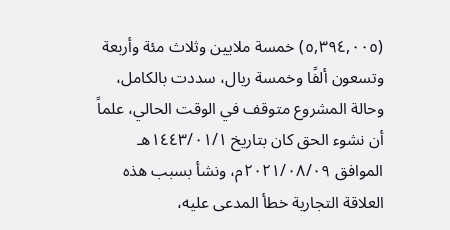(٥,٣٩٤,٠٠٥) خمسة ملايين وثلاث مئة وأربعة وتسعون ألفًا وخمسة ريال، سددت بالكامل، وحالة المشروع متوقف في الوقت الحالي، علماً أن نشوء الحق كان بتاريخ ١٤٤٣/٠١/١هـ الموافق ٢٠٢١/٠٨/٠٩م، ونشأ بسبب هذه العلاقة التجارية خطأ المدعى عليه،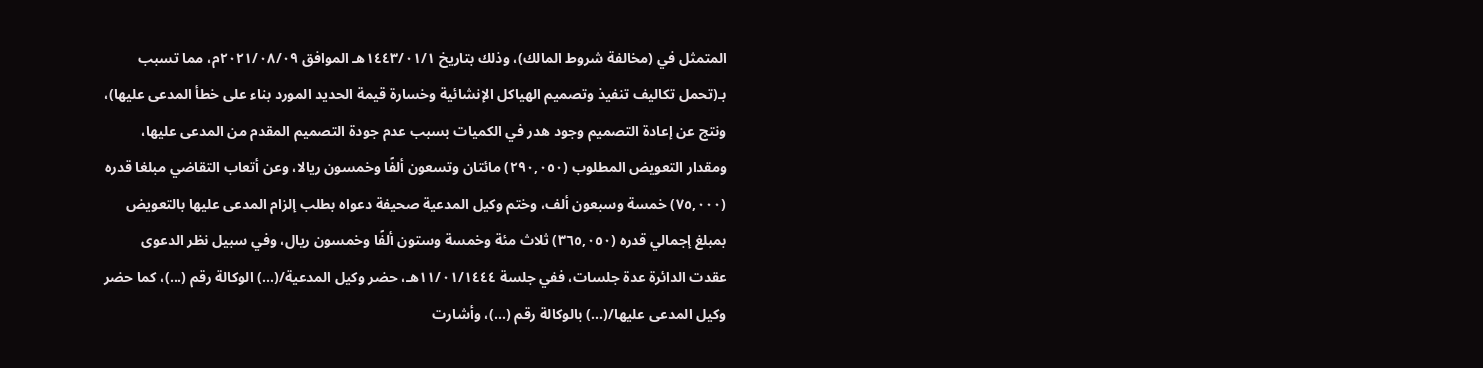المتمثل في (مخالفة شروط المالك)، وذلك بتاريخ ١٤٤٣/٠١/١هـ الموافق ٢٠٢١/٠٨/٠٩م، مما تسبب بـ(تحمل تكاليف تنفيذ وتصميم الهياكل الإنشائية وخسارة قيمة الحديد المورد بناء على خطأ المدعى عليها)، ونتج عن إعادة التصميم وجود هدر في الكميات بسبب عدم جودة التصميم المقدم من المدعى عليها، ومقدار التعويض المطلوب (٢٩٠,٠٥٠) مائتان وتسعون ألفًا وخمسون ريالا، وعن أتعاب التقاضي مبلغا قدره (٧٥,٠٠٠) خمسة وسبعون ألف، وختم وكيل المدعية صحيفة دعواه بطلب إلزام المدعى عليها بالتعويض بمبلغ إجمالي قدره (٣٦٥,٠٥٠) ثلاث مئة وخمسة وستون ألفًا وخمسون ريال، وفي سبيل نظر الدعوى عقدت الدائرة عدة جلسات، ففي جلسة ١١/٠١/١٤٤٤هـ، حضر وكيل المدعية/(...) الوكالة رقم (...)، كما حضر وكيل المدعى عليها/(...) بالوكالة رقم (...)، وأشارت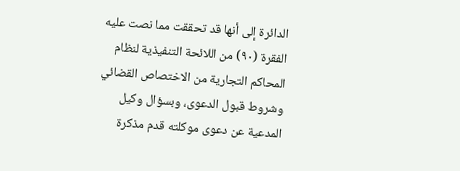الدائرة إلى أنها قد تحققت مما نصت عليه الفقرة (٩٠) من اللائحة التنفيذية لنظام المحاكم التجارية من الاختصاص القضائي وشروط قبول الدعوى، وبسؤال وكيل المدعية عن دعوى موكلته قدم مذكرة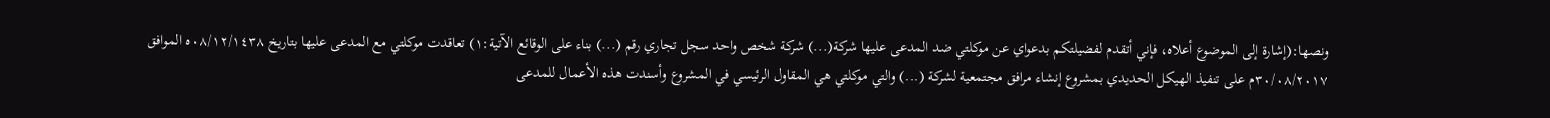ونصها:(إشارة إلى الموضوع أعلاه، فإني أتقدم لفضيلتكم بدعواي عن موكلتي ضد المدعى عليها شركة(...) شركة شخص واحد سجل تجاري رقم (...) بناء على الوقائع الآتية:١) تعاقدت موكلتي مع المدعى عليها بتاريخ ٠٨/١٢/١٤٣٨ه الموافق ٣٠/٠٨/٢٠١٧م على تنفيذ الهيكل الحديدي بمشروع إنشاء مرافق مجتمعية لشركة (...) والتي موكلتي هي المقاول الرئيسي في المشروع وأسندت هذه الأعمال للمدعى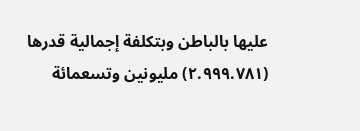عليها بالباطن وبتكلفة إجمالية قدرها (٢.٩٩٩.٧٨١) مليونين وتسعمائة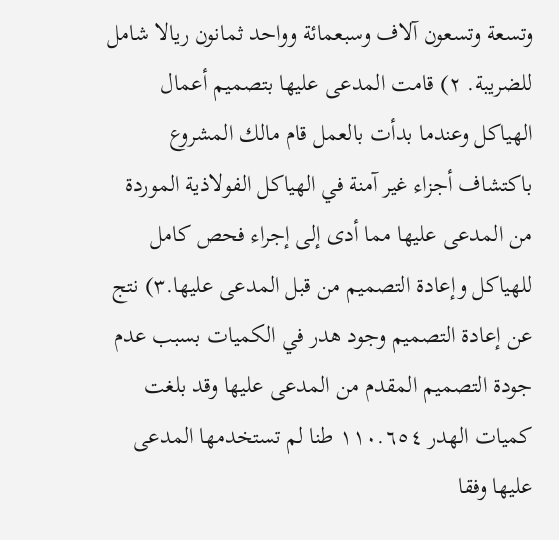وتسعة وتسعون آلاف وسبعمائة وواحد ثمانون ريالا شامل للضريبة. ٢) قامت المدعى عليها بتصميم أعمال الهياكل وعندما بدأت بالعمل قام مالك المشروع باكتشاف أجزاء غير آمنة في الهياكل الفولاذية الموردة من المدعى عليها مما أدى إلى إجراء فحص كامل للهياكل وإعادة التصميم من قبل المدعى عليها.٣) نتج عن إعادة التصميم وجود هدر في الكميات بسبب عدم جودة التصميم المقدم من المدعى عليها وقد بلغت كميات الهدر ١١٠.٦٥٤ طنا لم تستخدمها المدعى عليها وفقا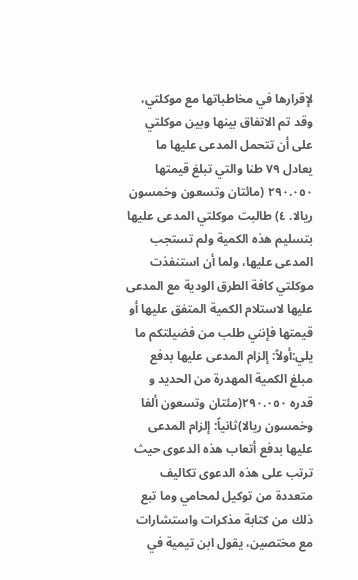لإقرارها في مخاطباتها مع موكلتي، وقد تم الاتفاق بينها وبين موكلتي على أن تتحمل المدعى عليها ما يعادل ٧٩ طنا والتي تبلغ قيمتها ٢٩٠.٠٥٠ (مائتان وتسعون وخمسون ريالا. ٤) طالبت موكلتي المدعى عليها بتسليم هذه الكمية ولم تستجب المدعى عليها، ولما أن استنفذت موكلتي كافة الطرق الودية مع المدعى عليها لاستلام الكمية المتفق عليها أو قيمتها فإنني طلب من فضيلتكم ما يلي:أولاً: إلزام المدعى عليها بدفع مبلغ الكمية المهدرة من الحديد و قدره ٢٩٠.٠٥٠(مئتان وتسعون ألفا وخمسون ريالا)ثانياً: إلزام المدعى عليها بدفع أتعاب هذه الدعوى حيث ترتب على هذه الدعوى تكاليف متعددة من توكيل لمحامي وما تبع ذلك من كتابة مذكرات واستشارات مع مختصين، يقول ابن تيمية في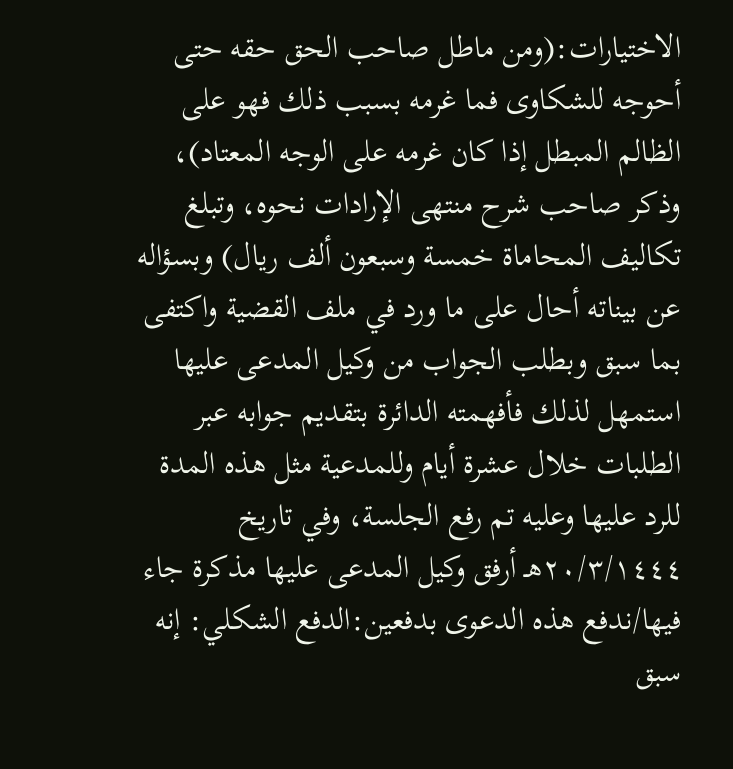الاختيارات:(ومن ماطل صاحب الحق حقه حتى أحوجه للشكاوى فما غرمه بسبب ذلك فهو على الظالم المبطل إذا كان غرمه على الوجه المعتاد)، وذكر صاحب شرح منتهى الإرادات نحوه، وتبلغ تكاليف المحاماة خمسة وسبعون ألف ريال) وبسؤاله عن بيناته أحال على ما ورد في ملف القضية واكتفى بما سبق وبطلب الجواب من وكيل المدعى عليها استمهل لذلك فأفهمته الدائرة بتقديم جوابه عبر الطلبات خلال عشرة أيام وللمدعية مثل هذه المدة للرد عليها وعليه تم رفع الجلسة، وفي تاريخ ٢٠/٣/١٤٤٤هـ أرفق وكيل المدعى عليها مذكرة جاء فيها/ندفع هذه الدعوى بدفعين:الدفع الشكلي: إنه سبق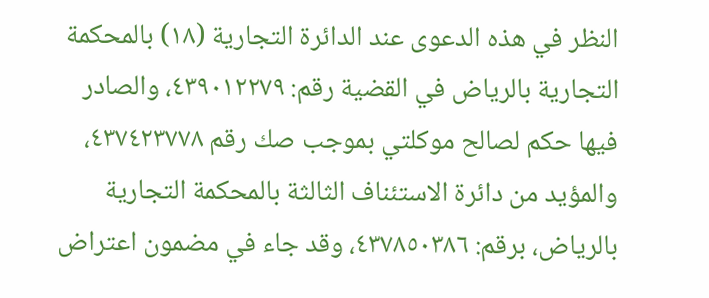النظر في هذه الدعوى عند الدائرة التجارية (١٨) بالمحكمة التجارية بالرياض في القضية رقم: ٤٣٩٠١٢٢٧٩، والصادر فيها حكم لصالح موكلتي بموجب صك رقم ٤٣٧٤٢٣٧٧٨، والمؤيد من دائرة الاستئناف الثالثة بالمحكمة التجارية بالرياض، برقم: ٤٣٧٨٥٠٣٨٦، وقد جاء في مضمون اعتراض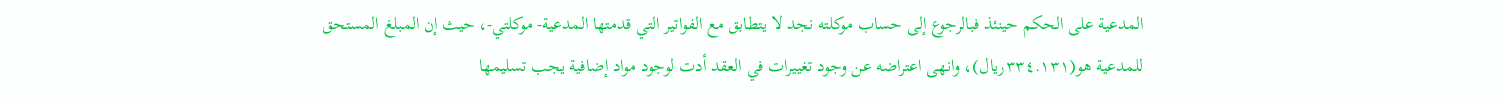المدعية على الحكم حينئذ فبالرجوع إلى حساب موكلته نجد لا يتطابق مع الفواتير التي قدمتها المدعية- موكلتي-، حيث إن المبلغ المستحق للمدعية هو(٣٣٤.١٣١ريال)، وانهى اعتراضه عن وجود تغييرات في العقد أدت لوجود مواد إضافية يجب تسليمها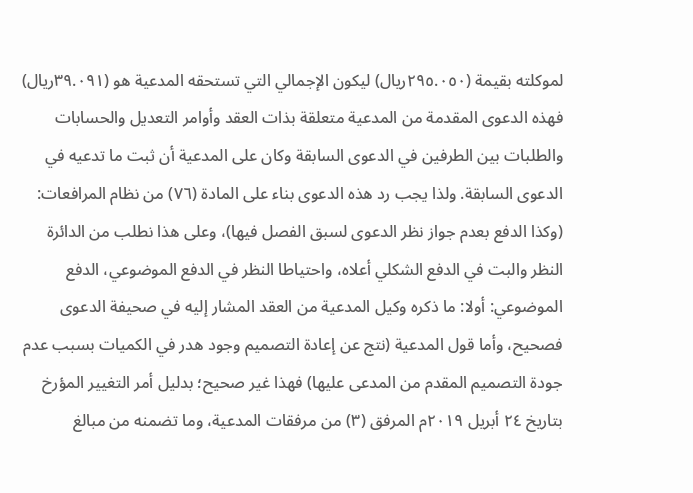لموكلته بقيمة (٢٩٥.٠٥٠ريال) ليكون الإجمالي التي تستحقه المدعية هو (٣٩.٠٩١ريال) فهذه الدعوى المقدمة من المدعية متعلقة بذات العقد وأوامر التعديل والحسابات والطلبات بين الطرفين في الدعوى السابقة وكان على المدعية أن ثبت ما تدعيه في الدعوى السابقة. ولذا يجب رد هذه الدعوى بناء على المادة (٧٦) من نظام المرافعات: (وكذا الدفع بعدم جواز نظر الدعوى لسبق الفصل فيها)، وعلى هذا نطلب من الدائرة النظر والبت في الدفع الشكلي أعلاه، واحتياطا النظر في الدفع الموضوعي، الدفع الموضوعي: أولا: ما ذكره وكيل المدعية من العقد المشار إليه في صحيفة الدعوى فصحيح، وأما قول المدعية (نتج عن إعادة التصميم وجود هدر في الكميات بسبب عدم جودة التصميم المقدم من المدعى عليها) فهذا غير صحيح؛ بدليل أمر التغيير المؤرخ بتاريخ ٢٤ أبريل ٢٠١٩م المرفق (٣) من مرفقات المدعية، وما تضمنه من مبالغ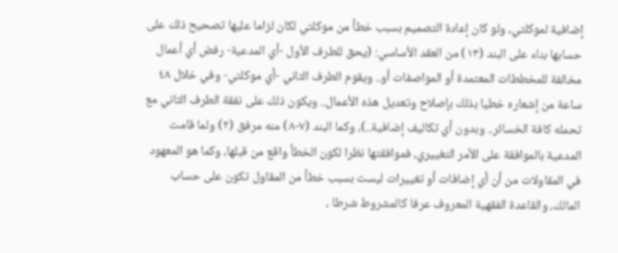إضافية لموكلتي، ولو كان إعادة التصميم بسبب خطأ من موكلتي لكان لزاما عليها تصحيح ذلك على حسابها بناء على البند (١٣) من العقد الأساسي: (يحق للطرف الأول -أي المدعية- رفض أي أعمال مخالفة للمخططات المعتمدة أو المواصفات أو.. ويقوم الطرف الثاني -أي موكلتي- وفي خلال ٤٨ ساعة من إشعاره خطيا بذلك بإصلاح وتعديل هذه الأعمال.. ويكون ذلك على نفقة الطرف الثاني مع تحمله كافة الخسائر.. وبدون أي تكاليف إضافية..)، وكما البند (٧-٨) منه مرفق (٢) ولما قامت المدعية بالموافقة على الأمر التغييري، فموافقتها نظرا لكون الخطأ واقع من قبلها، وكما هو المعهود في المقاولات من أن أي إضافات أو تغييرات ليست بسبب خطأ من المقاول تكون على حساب المالك، والقاعدة الفقهية المعروف عرفا كالمشروط شرطا ،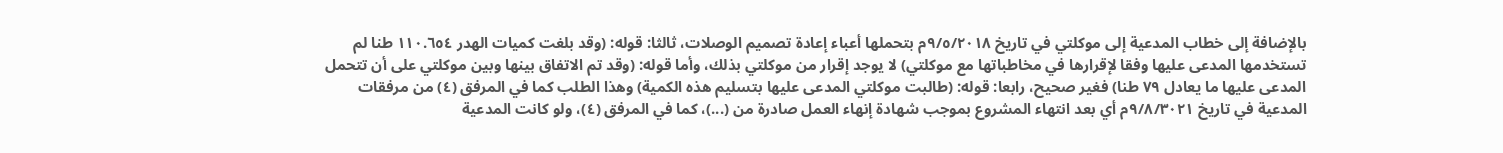بالإضافة إلى خطاب المدعية إلى موكلتي في تاريخ ٩/٥/٢٠١٨م بتحملها أعباء إعادة تصميم الوصلات، ثالثا: قوله: (وقد بلغت كميات الهدر ١١٠.٦٥٤ طنا لم تستخدمها المدعى عليها وفقا لإقرارها في مخاطباتها مع موكلتي) لا يوجد إقرار من موكلتي بذلك، وأما قوله: (وقد تم الاتفاق بينها وبين موكلتي على أن تتحمل المدعى عليها ما يعادل ٧٩ طنا) فغير صحيح، رابعا: قوله: (طالبت موكلتي المدعى عليها بتسليم هذه الكمية) وهذا الطلب كما في المرفق (٤) من مرفقات المدعية في تاريخ ٩/٨/٣٠٢١م أي بعد انتهاء المشروع بموجب شهادة إنهاء العمل صادرة من (...)، كما في المرفق (٤)، ولو كانت المدعية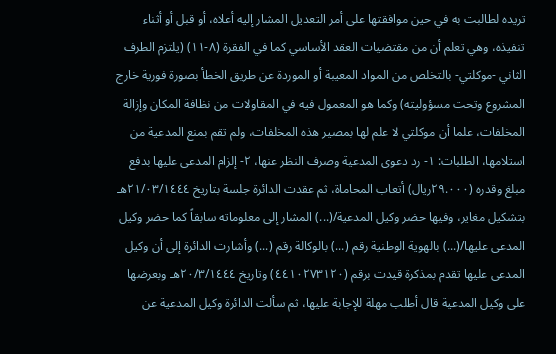تريده لطالبت به في حين موافقتها على أمر التعديل المشار إليه أعلاه، أو قبل أو أثناء تنفيذه، وهي تعلم أن من مقتضيات العقد الأساسي كما في الفقرة (٨-١١) (يلتزم الطرف الثاني -موكلتي- بالتخلص من المواد المعيبة أو الموردة عن طريق الخطأ بصورة فورية خارج المشروع وتحت مسؤوليته) وكما هو المعمول فيه في المقاولات من نظافة المكان وإزالة المخلفات، علما أن موكلتي لا علم لها بمصير هذه المخلفات، ولم تقم بمنع المدعية من استلامها، الطلبات: ١- رد دعوى المدعية وصرف النظر عنها، ٢- إلزام المدعى عليها بدفع مبلغ وقدره (٢٩.٠٠٠ريال) أتعاب المحاماة، ثم عقدت الدائرة جلسة بتاريخ ٢١/٠٣/١٤٤٤هـ بتشكيل مغاير، وفيها حضر وكيل المدعية/(...) المشار إلى معلوماته سابقاً كما حضر وكيل المدعى عليها/(...) بالهوية الوطنية رقم (...) بالوكالة رقم (...) وأشارت الدائرة إلى أن وكيل المدعى عليها تقدم بمذكرة قيدت برقم (٤٤١٠٢٧٣١٢٠) وتاريخ ٢٠/٣/١٤٤٤هـ وبعرضها على وكيل المدعية قال أطلب مهلة للإجابة عليها، ثم سألت الدائرة وكيل المدعية عن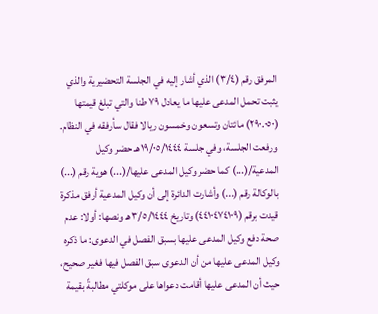المرفق رقم (٣/٤) الذي أشار إليه في الجلسة التحضيرية والذي يثبت تحمل المدعى عليها ما يعادل ٧٩ طنا والتي تبلغ قيمتها (٢٩٠.٠٥٠) مائتان وتسعون وخمسون ريالا فقال سأرفقه في النظام. ورفعت الجلسة، وفي جلسة ١٩/٠٥/١٤٤٤هـ حضر وكيل المدعية/(...) كما حضر وكيل المدعى عليها/(...) هوية رقم (...) بالوكالة رقم (...) وأشارت الدائرة إلى أن وكيل المدعية أرفق مذكرة قيدت برقم (٤٤١٠٤٧٤١٠٩) وتاريخ ٣/٥/١٤٤٤هـ ونصها: أولا: عدم صحة دفع وكيل المدعى عليها بسبق الفصل في الدعوى: ما ذكره وكيل المدعى عليها من أن الدعوى سبق الفصل فيها فغير صحيح، حيث أن المدعى عليها أقامت دعواها على موكلتي مطالبةً بقيمة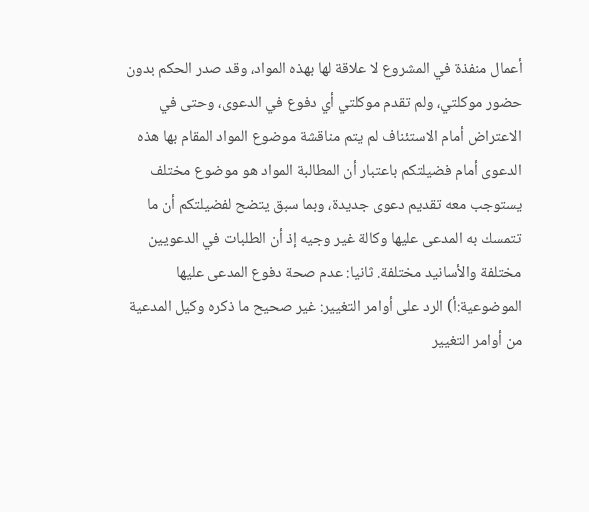أعمال منفذة في المشروع لا علاقة لها بهذه المواد، وقد صدر الحكم بدون حضور موكلتي، ولم تقدم موكلتي أي دفوع في الدعوى، وحتى في الاعتراض أمام الاستئناف لم يتم مناقشة موضوع المواد المقام بها هذه الدعوى أمام فضيلتكم باعتبار أن المطالبة المواد هو موضوع مختلف يستوجب معه تقديم دعوى جديدة، وبما سبق يتضح لفضيلتكم أن ما تتمسك به المدعى عليها وكالة غير وجيه إذ أن الطلبات في الدعويين مختلفة والأسانيد مختلفة. ثانيا: عدم صحة دفوع المدعى عليها الموضوعية:أ) الرد على أوامر التغيير: غير صحيح ما ذكره وكيل المدعية من أوامر التغيير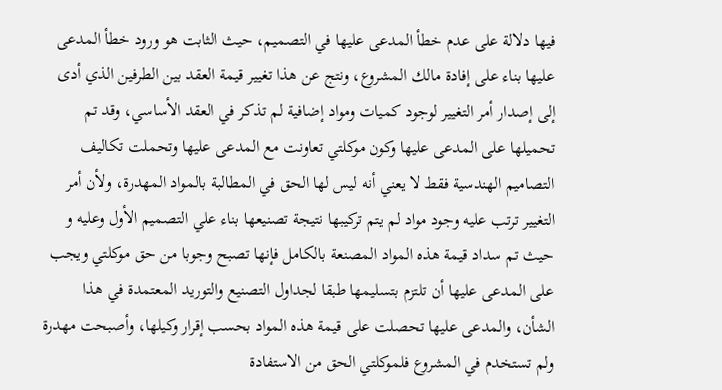فيها دلالة على عدم خطأ المدعى عليها في التصميم، حيث الثابت هو ورود خطأ المدعى عليها بناء على إفادة مالك المشروع، ونتج عن هذا تغيير قيمة العقد بين الطرفين الذي أدى إلى إصدار أمر التغيير لوجود كميات ومواد إضافية لم تذكر في العقد الأساسي، وقد تم تحميلها على المدعى عليها وكون موكلتي تعاونت مع المدعى عليها وتحملت تكاليف التصاميم الهندسية فقط لا يعني أنه ليس لها الحق في المطالبة بالمواد المهدرة، ولأن أمر التغيير ترتب عليه وجود مواد لم يتم تركيبها نتيجة تصنيعها بناء علي التصميم الأول وعليه و حيث تم سداد قيمة هذه المواد المصنعة بالكامل فإنها تصبح وجوبا من حق موكلتي ويجب على المدعى عليها أن تلتزم بتسليمها طبقا لجداول التصنيع والتوريد المعتمدة في هذا الشأن، والمدعى عليها تحصلت على قيمة هذه المواد بحسب إقرار وكيلها، وأصبحت مهدرة ولم تستخدم في المشروع فلموكلتي الحق من الاستفادة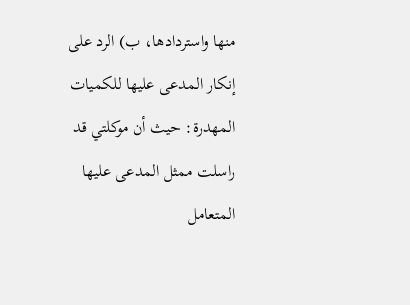منها واستردادها، ب) الرد على إنكار المدعى عليها للكميات المهدرة: حيث أن موكلتي قد راسلت ممثل المدعى عليها المتعامل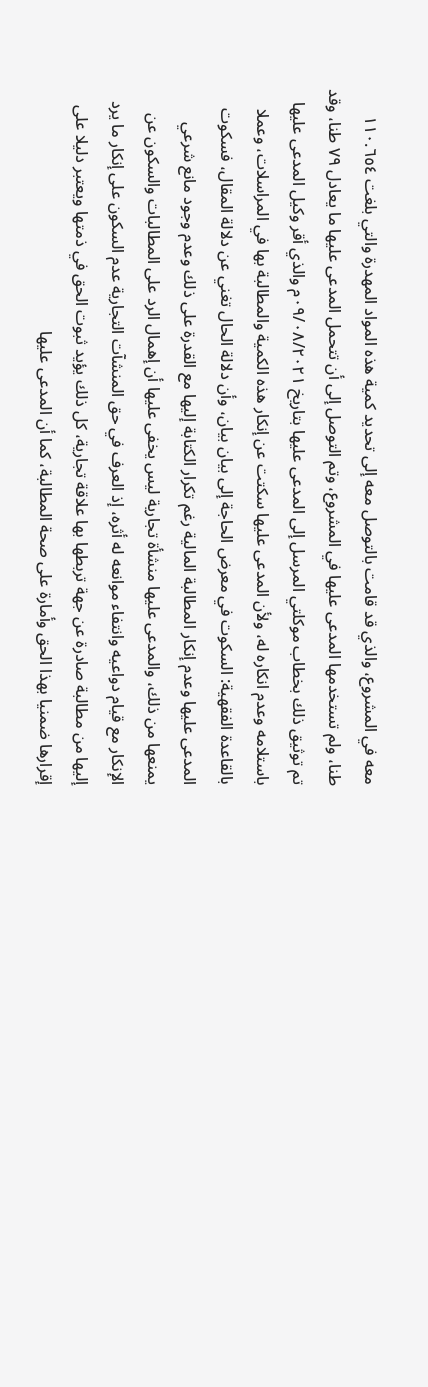معه في المشروع، والذي قد قامت بالتوصل معه إلى تحديد كمية هذه المواد المهدرة والتي بلغت ١١٠.٦٥٤ طنا، ولم تستخدمها المدعى عليها في المشروع، وتم التوصل إلى أن تتحمل المدعى عليها ما يعادل ٧٩ طنا، وقد تم توثيق ذلك بخطاب موكلتي المرسل إلى المدعى عليها بتاريخ ٠٩/٠٨/٢٠٢١م والذي أقر وكيل المدعى عليها باستلامه وعدم انكاره له، ولأن المدعى عليها سكتت عن إنكار هذه الكمية والمطالبة بها في المراسلات، وعملا بالقاعدة الفقهية: السكوت في معرض الحاجة إلى بيان بيان، وأن دلالة الحال تغني عن دلالة المقال، فسكوت المدعى عليها وعدم إنكار المطالبة المالية رغم تكرار الكتابة إليها مع القدرة على ذلك وعدم وجود مانع شرعي يمنعها من ذلك، والمدعى عليها منشأة تجارية ليس يخفى عليها أن إهمال الرد على المطالبات والسكون عن الإنكار مع قيام دواعيه وانتفاء موانعه له أثره، إذ العرف في حق المنشآت التجارية عدم السكون على إنكار ما يرد إليها من مطالبة صادرة عن جهة تربطها بها علاقة تجارية، كل ذلك يؤيد ثبوت الحق في ذمتها ويعتبر دليلا على إقرارها ضمنيا بهذا الحق وأمارة على صحة المطالبة، كما أن المدعى عليها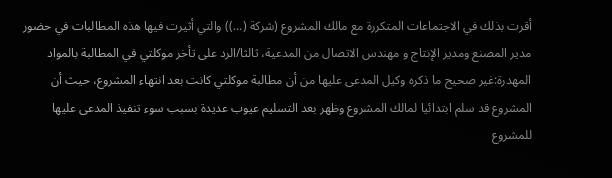أقرت بذلك في الاجتماعات المتكررة مع مالك المشروع (شركة (...)) والتي أثيرت فيها هذه المطالبات في حضور مدير المصنع ومدير الإنتاج و مهندس الاتصال من المدعية، ثالثا/الرد على تأخر موكلتي في المطالبة بالمواد المهدرة:غير صحيح ما ذكره وكيل المدعى عليها من أن مطالبة موكلتي كانت بعد انتهاء المشروع، حيث أن المشروع قد سلم ابتدائيا لمالك المشروع وظهر بعد التسليم عيوب عديدة بسبب سوء تنفيذ المدعى عليها للمشروع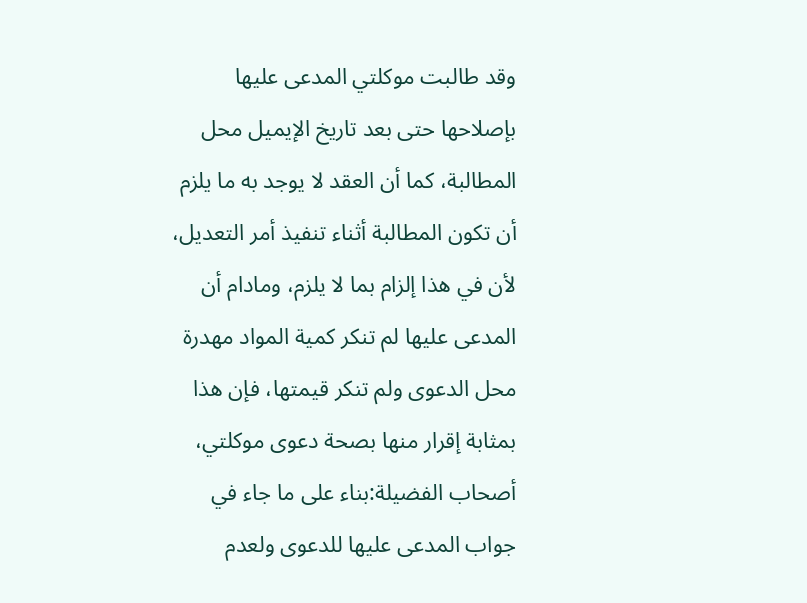وقد طالبت موكلتي المدعى عليها بإصلاحها حتى بعد تاريخ الإيميل محل المطالبة، كما أن العقد لا يوجد به ما يلزم أن تكون المطالبة أثناء تنفيذ أمر التعديل، لأن في هذا إلزام بما لا يلزم، ومادام أن المدعى عليها لم تنكر كمية المواد مهدرة محل الدعوى ولم تنكر قيمتها، فإن هذا بمثابة إقرار منها بصحة دعوى موكلتي، أصحاب الفضيلة:بناء على ما جاء في جواب المدعى عليها للدعوى ولعدم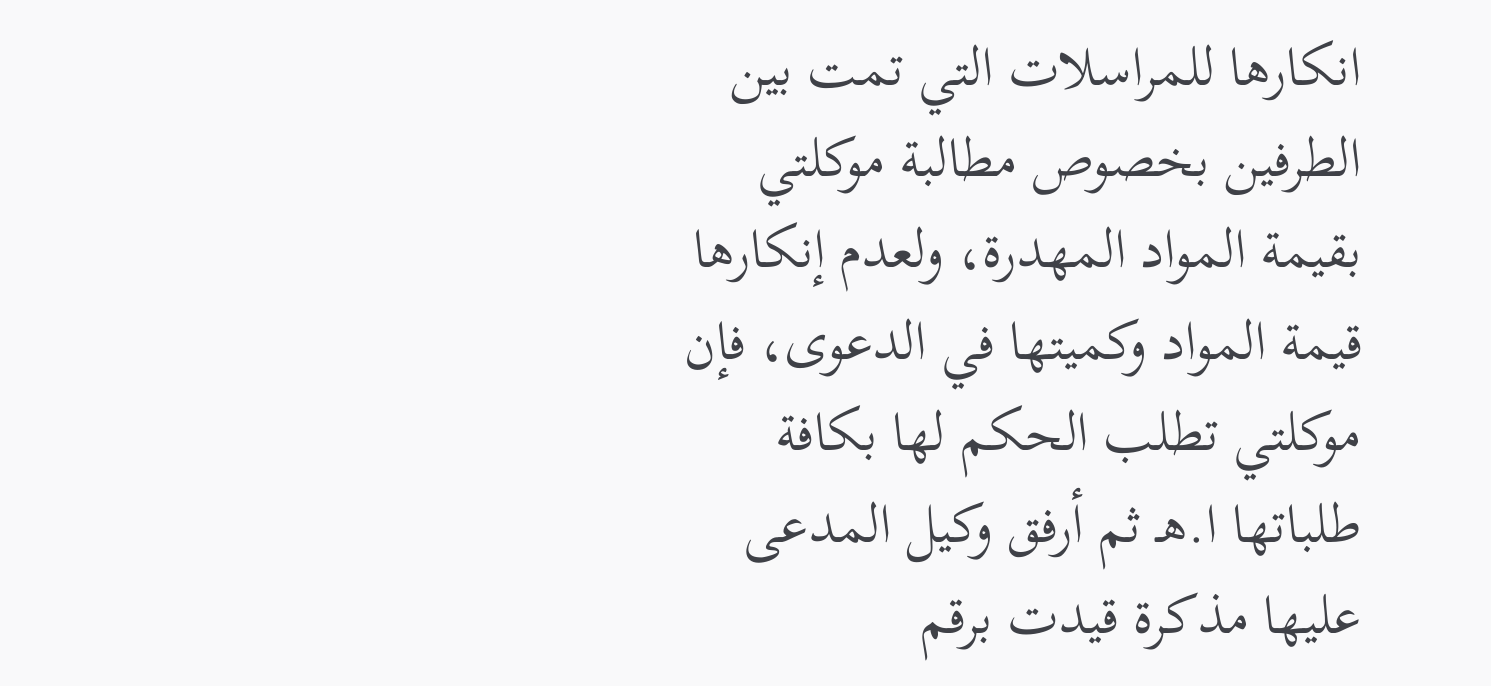انكارها للمراسلات التي تمت بين الطرفين بخصوص مطالبة موكلتي بقيمة المواد المهدرة، ولعدم إنكارها قيمة المواد وكميتها في الدعوى، فإن موكلتي تطلب الحكم لها بكافة طلباتها ا.هـ ثم أرفق وكيل المدعى عليها مذكرة قيدت برقم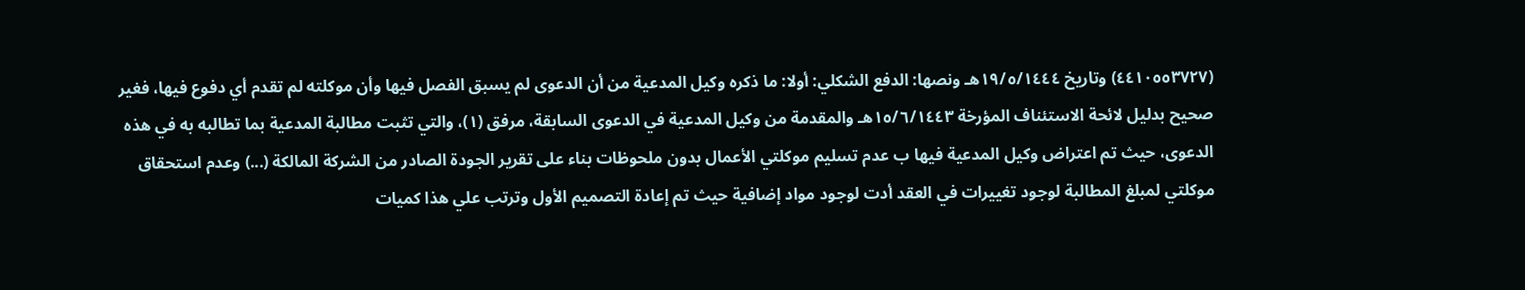(٤٤١٠٥٥٣٧٢٧) وتاريخ ١٩/٥/١٤٤٤هـ ونصها: الدفع الشكلي: أولا: ما ذكره وكيل المدعية من أن الدعوى لم يسبق الفصل فيها وأن موكلته لم تقدم أي دفوع فيها، فغير صحيح بدليل لائحة الاستئناف المؤرخة ١٥/٦/١٤٤٣هـ والمقدمة من وكيل المدعية في الدعوى السابقة، مرفق (١)، والتي تثبت مطالبة المدعية بما تطالبه به في هذه الدعوى، حيث تم اعتراض وكيل المدعية فيها ب عدم تسليم موكلتي الأعمال بدون ملحوظات بناء على تقرير الجودة الصادر من الشركة المالكة (...) وعدم استحقاق موكلتي لمبلغ المطالبة لوجود تغييرات في العقد أدت لوجود مواد إضافية حيث تم إعادة التصميم الأول وترتب علي هذا كميات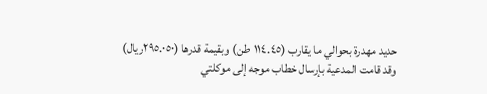حديد مهدرة بحوالي ما يقارب (١١٤.٤٥ طن) وبقيمة قدرها (٢٩٥.٠٥٠ريال) وقد قامت المدعية بإرسال خطاب موجه إلى موكلتي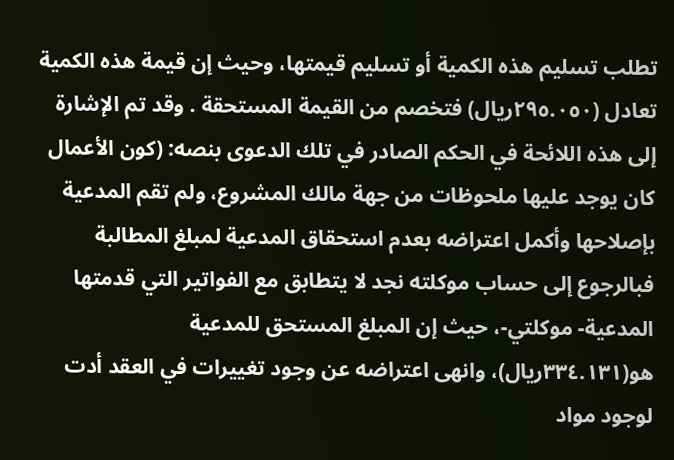تطلب تسليم هذه الكمية أو تسليم قيمتها، وحيث إن قيمة هذه الكمية تعادل (٢٩٥.٠٥٠ريال) فتخصم من القيمة المستحقة . وقد تم الإشارة إلى هذه اللائحة في الحكم الصادر في تلك الدعوى بنصه: (كون الأعمال كان يوجد عليها ملحوظات من جهة مالك المشروع، ولم تقم المدعية بإصلاحها وأكمل اعتراضه بعدم استحقاق المدعية لمبلغ المطالبة فبالرجوع إلى حساب موكلته نجد لا يتطابق مع الفواتير التي قدمتها المدعية- موكلتي-، حيث إن المبلغ المستحق للمدعية هو(٣٣٤.١٣١ريال)، وانهى اعتراضه عن وجود تغييرات في العقد أدت لوجود مواد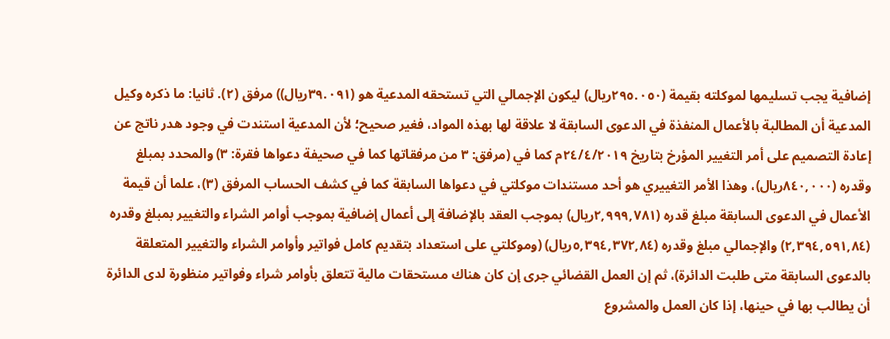إضافية يجب تسليمها لموكلته بقيمة (٢٩٥.٠٥٠ريال) ليكون الإجمالي التي تستحقه المدعية هو (٣٩.٠٩١ريال)) مرفق (٢). ثانيا: ما ذكره وكيل المدعية أن المطالبة بالأعمال المنفذة في الدعوى السابقة لا علاقة لها بهذه المواد، فغير صحيح؛ لأن المدعية استندت في وجود هدر ناتج عن إعادة التصميم على أمر التغيير المؤرخ بتاريخ ٢٤/٤/٢٠١٩م كما في (مرفق: ٣ من مرفقاتها كما في صحيفة دعواها فقرة: ٣) والمحدد بمبلغ وقدره (٨٤٠,٠٠٠ريال)، وهذا الأمر التغييري هو أحد مستندات موكلتي في دعواها السابقة كما في كشف الحساب المرفق (٣)، علما أن قيمة الأعمال في الدعوى السابقة مبلغ قدره (٢,٩٩٩,٧٨١ريال) بموجب العقد بالإضافة إلى أعمال إضافية بموجب أوامر الشراء والتغيير بمبلغ وقدره (٢,٣٩٤,٥٩١,٨٤) والإجمالي مبلغ وقدره (٥,٣٩٤,٣٧٢,٨٤ريال) (وموكلتي على استعداد بتقديم كامل فواتير وأوامر الشراء والتغيير المتعلقة بالدعوى السابقة متى طلبت الدائرة)، ثم إن العمل القضائي جرى إن كان هناك مستحقات مالية تتعلق بأوامر شراء وفواتير منظورة لدى الدائرة أن يطالب بها في حينها، إذا كان العمل والمشروع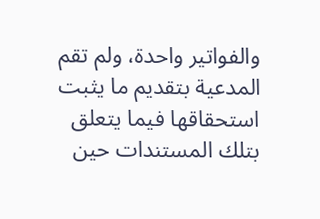والفواتير واحدة، ولم تقم المدعية بتقديم ما يثبت استحقاقها فيما يتعلق بتلك المستندات حين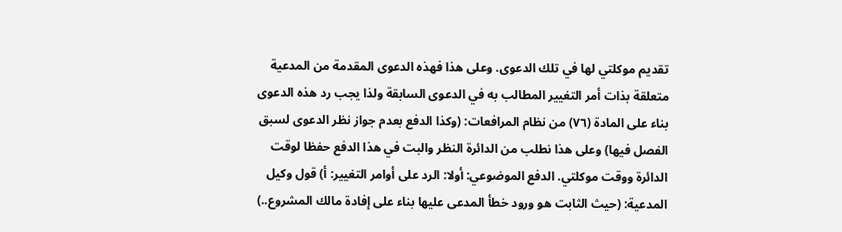تقديم موكلتي لها في تلك الدعوى. وعلى هذا فهذه الدعوى المقدمة من المدعية متعلقة بذات أمر التغيير المطالب به في الدعوى السابقة ولذا يجب رد هذه الدعوى بناء على المادة (٧٦) من نظام المرافعات: (وكذا الدفع بعدم جواز نظر الدعوى لسبق الفصل فيها) وعلى هذا نطلب من الدائرة النظر والبت في هذا الدفع حفظا لوقت الدائرة ووقت موكلتي. الدفع الموضوعي: أولا: الرد على أوامر التغيير: أ) قول وكيل المدعية: (حيث الثابت هو ورود خطأ المدعى عليها بناء على إفادة مالك المشروع..)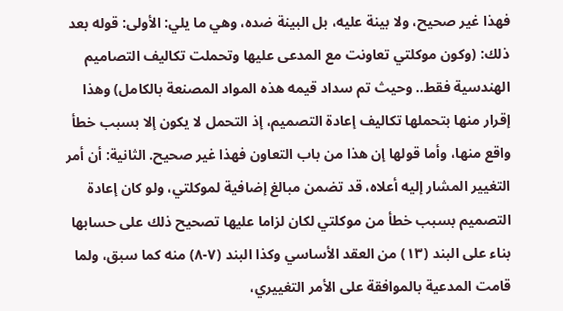فهذا غير صحيح، ولا بينة عليه، بل البينة ضده، وهي ما يلي: الأولى: قوله بعد ذلك: (وكون موكلتي تعاونت مع المدعى عليها وتحملت تكاليف التصاميم الهندسية فقط.. وحيث تم سداد قيمه هذه المواد المصنعة بالكامل) وهذا إقرار منها بتحملها تكاليف إعادة التصميم، إذ التحمل لا يكون إلا بسبب خطأ واقع منها، وأما قولها إن هذا من باب التعاون فهذا غير صحيح. الثانية: أن أمر التغيير المشار إليه أعلاه، قد تضمن مبالغ إضافية لموكلتي، ولو كان إعادة التصميم بسبب خطأ من موكلتي لكان لزاما عليها تصحيح ذلك على حسابها بناء على البند (١٣) من العقد الأساسي وكذا البند (٧-٨) منه كما سبق، ولما قامت المدعية بالموافقة على الأمر التغييري،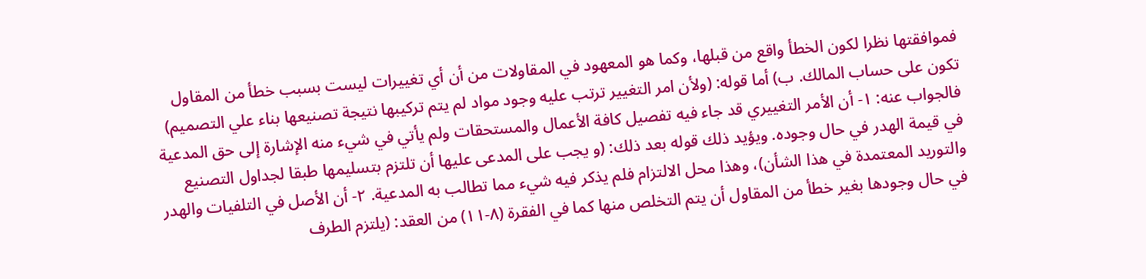فموافقتها نظرا لكون الخطأ واقع من قبلها، وكما هو المعهود في المقاولات من أن أي تغييرات ليست بسبب خطأ من المقاول تكون على حساب المالك. ب) أما قوله: (ولأن امر التغيير ترتب عليه وجود مواد لم يتم تركيبها نتيجة تصنيعها بناء علي التصميم) فالجواب عنه: ١- أن الأمر التغييري قد جاء فيه تفصيل كافة الأعمال والمستحقات ولم يأتي في شيء منه الإشارة إلى حق المدعية في قيمة الهدر في حال وجوده. ويؤيد ذلك قوله بعد ذلك: (و يجب على المدعى عليها أن تلتزم بتسليمها طبقا لجداول التصنيع والتوريد المعتمدة في هذا الشأن)، وهذا محل الالتزام فلم يذكر فيه شيء مما تطالب به المدعية. ٢- أن الأصل في التلفيات والهدر في حال وجودها بغير خطأ من المقاول أن يتم التخلص منها كما في الفقرة (٨-١١) من العقد: (يلتزم الطرف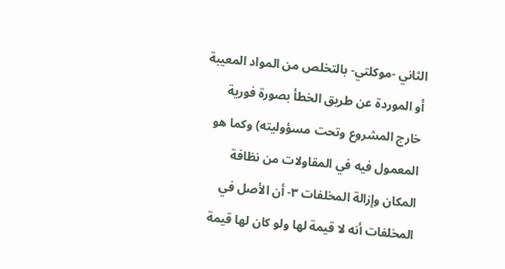الثاني -موكلتي- بالتخلص من المواد المعيبة أو الموردة عن طريق الخطأ بصورة فورية خارج المشروع وتحت مسؤوليته) وكما هو المعمول فيه في المقاولات من نظافة المكان وإزالة المخلفات ٣- أن الأصل في المخلفات أنه لا قيمة لها ولو كان لها قيمة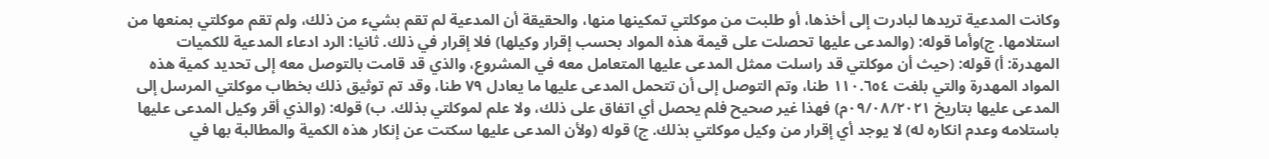وكانت المدعية تريدها لبادرت إلى أخذها، أو طلبت من موكلتي تمكينها منها، والحقيقة أن المدعية لم تقم بشيء من ذلك، ولم تقم موكلتي بمنعها من استلامها. ج)وأما قوله: (والمدعى عليها تحصلت على قيمة هذه المواد بحسب إقرار وكيلها) فلا إقرار في ذلك. ثانيا: الرد ادعاء المدعية للكميات المهدرة: أ) قوله: (حيث أن موكلتي قد راسلت ممثل المدعى عليها المتعامل معه في المشروع، والذي قد قامت بالتوصل معه إلى تحديد كمية هذه المواد المهدرة والتي بلغت ١١٠.٦٥٤ طنا، وتم التوصل إلى أن تتحمل المدعى عليها ما يعادل ٧٩ طنا، وقد تم توثيق ذلك بخطاب موكلتي المرسل إلى المدعى عليها بتاريخ ٠٩/٠٨/٢٠٢١م) فهذا غير صحيح فلم يحصل أي اتفاق على ذلك، ولا علم لموكلتي بذلك. ب) قوله: (والذي أقر وكيل المدعى عليها باستلامه وعدم انكاره له) لا يوجد أي إقرار من وكيل موكلتي بذلك. ج) قوله (ولأن المدعى عليها سكتت عن إنكار هذه الكمية والمطالبة بها في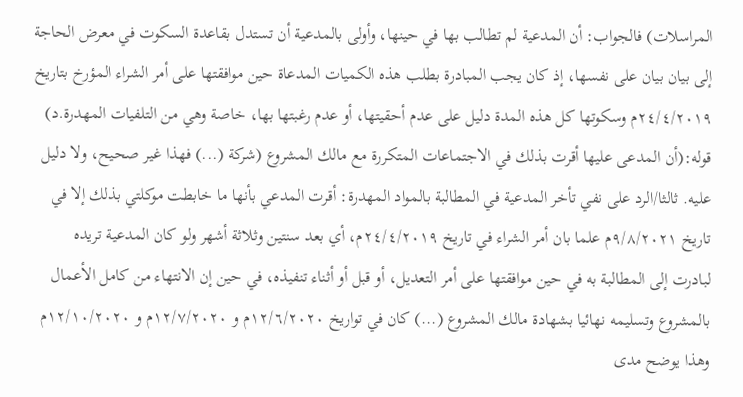المراسلات) فالجواب: أن المدعية لم تطالب بها في حينها، وأولى بالمدعية أن تستدل بقاعدة السكوت في معرض الحاجة إلى بيان بيان على نفسها، إذ كان يجب المبادرة بطلب هذه الكميات المدعاة حين موافقتها على أمر الشراء المؤرخ بتاريخ ٢٤/٤/٢٠١٩م وسكوتها كل هذه المدة دليل على عدم أحقيتها، أو عدم رغبتها بها، خاصة وهي من التلفيات المهدرة.د) قوله:(أن المدعى عليها أقرت بذلك في الاجتماعات المتكررة مع مالك المشروع (شركة (...) فهذا غير صحيح، ولا دليل عليه. ثالثا/الرد على نفي تأخر المدعية في المطالبة بالمواد المهدرة: أقرت المدعي بأنها ما خابطت موكلتي بذلك إلا في تاريخ ٩/٨/٢٠٢١م علما بان أمر الشراء في تاريخ ٢٤/٤/٢٠١٩م، أي بعد سنتين وثلاثة أشهر ولو كان المدعية تريده لبادرت إلى المطالبة به في حين موافقتها على أمر التعديل، أو قبل أو أثناء تنفيذه، في حين إن الانتهاء من كامل الأعمال بالمشروع وتسليمه نهائيا بشهادة مالك المشروع (...) كان في تواريخ ١٢/٦/٢٠٢٠م و ١٢/٧/٢٠٢٠م و ١٢/١٠/٢٠٢٠م وهذا يوضح مدى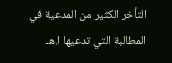التأخر الكثير من المدعية في المطالبة التي تدعيها ا.هـ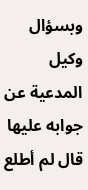وبسؤال وكيل المدعية عن جوابه عليها قال لم أطلع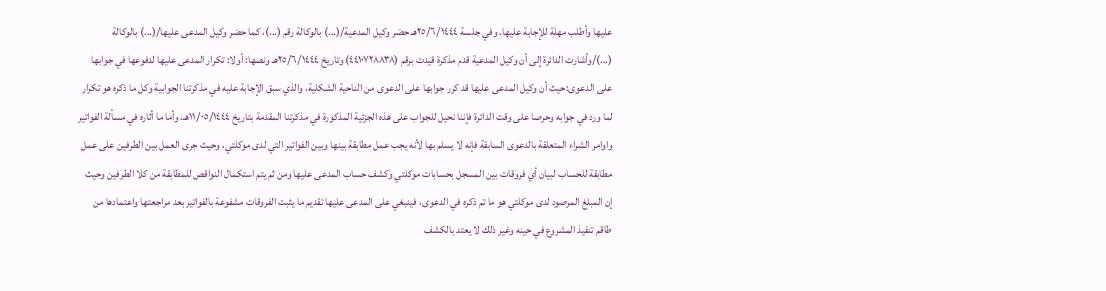عليها وأطلب مهلة للإجابة عليها. وفي جلسة ٢٥/٦/١٤٤٤هـ حضر وكيل المدعية/(...) بالوكالة رقم (...)، كما حضر وكيل المدعى عليها/(...) بالوكالة (...)/وأشارت الدائرة إلى أن وكيل المدعية قدم مذكرة قيدت برقم (٤٤١٠٧٢٨٨٣٨) وتاريخ ٢٥/٦/١٤٤٤هـ ونصها: أولا: تكرار المدعى عليها لدفوعها في جوابها على الدعوى:حيث أن وكيل المدعى عليها قد كرر جوابها على الدعوى من الناحية الشكلية، والذي سبق الإجابة عليه في مذكرتنا الجوابية وكل ما ذكره هو تكرار لما ورد في جوابه وحرصا على وقت الدائرة فإننا نحيل للجواب على هذه الجزئية المذكورة في مذكرتنا المقدمة بتاريخ ١١/٠٥/١٤٤٤هـ، وأما ما أثاره في مسألة الفواتير واوامر الشراء المتعلقة بالدعوى السابقة فإنه لا يسلم بها لأنه يجب عمل مطابقة بينها وبين الفواتير التي لدى موكلتي، وحيث جرى العمل بين الطرفين على عمل مطابقة للحساب لبيان أي فروقات بين المسجل بحسابات موكلتي وكشف حساب المدعى عليها ومن ثم يتم استكمال النواقص للمطابقة من كلا الطرفين وحيث إن المبلغ المرصود لدى موكلتي هو ما تم ذكره في الدعوى، فينبغي على المدعى عليها تقديم ما يثبت الفروقات مشفوعة بالفواتير بعد مراجعتها واعتمادها من طاقم تنفيذ المشروع في حينه وغير ذلك لا يعتد بالكشف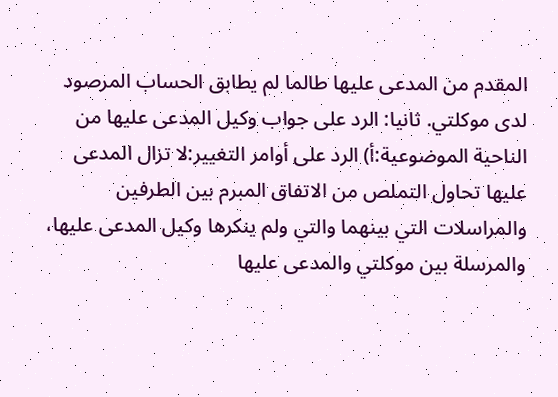المقدم من المدعى عليها طالما لم يطابق الحساب المرصود لدى موكلتي. ثانيا: الرد على جواب وكيل المدعى عليها من الناحية الموضوعية:أ) الرد على أوامر التغيير:لا تزال المدعى عليها تحاول التملص من الاتفاق المبرم بين الطرفين والمراسلات التي بينهما والتي ولم ينكرها وكيل المدعى عليها، والمرسلة بين موكلتي والمدعى عليها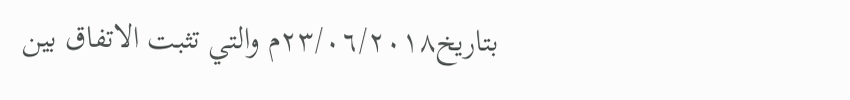بتاريخ٢٣/٠٦/٢٠١٨م والتي تثبت الاتفاق بين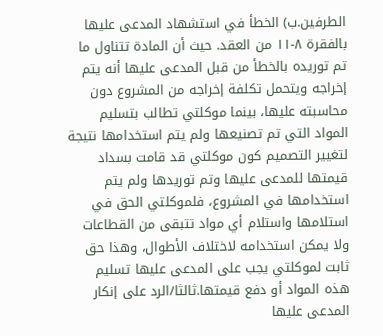الطرفين.ب) الخطأ في استشهاد المدعى عليها بالفقرة ٨-١١ من العقد. حيث أن المادة تتناول ما تم توريده بالخطأ من قبل المدعى عليها أنه يتم إخراجه ويتحمل تكلفة إخراجه من المشروع دون محاسبته عليها، بينما موكلتي تطالب بتسليم المواد التي تم تصنيعها ولم يتم استخدامها نتيجة لتغيير التصميم كون موكلتي قد قامت بسداد قيمتها للمدعى عليها وتم توريدها ولم يتم استخدامها في المشروع، فلموكلتي الحق في استلامها واستلام أي مواد تتبقى من القطاعات ولا يمكن استخدامه لاختلاف الأطوال، وهذا حق ثابت لموكلتي يجب على المدعى عليها تسليم هذه المواد أو دفع قيمتها.ثالثا/الرد على إنكار المدعى عليها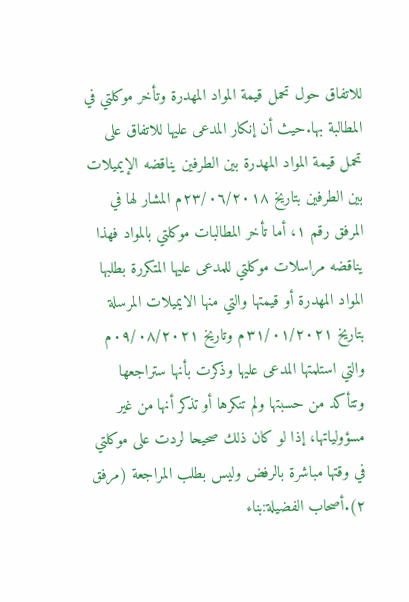للاتفاق حول تحمل قيمة المواد المهدرة وتأخر موكلتي في المطالبة بها.حيث أن إنكار المدعى عليها للاتفاق على تحمل قيمة المواد المهدرة بين الطرفين يناقضه الإيميلات بين الطرفين بتاريخ ٢٣/٠٦/٢٠١٨م المشار لها في المرفق رقم ١، أما تأخر المطالبات موكلتي بالمواد فهذا يناقضه مراسلات موكلتي للمدعى عليها المتكررة بطلبها المواد المهدرة أو قيمتها والتي منها الايميلات المرسلة بتاريخ ٣١/٠١/٢٠٢١م وتاريخ ٠٩/٠٨/٢٠٢١م والتي استلمتها المدعى عليها وذكرت بأنها ستراجعها وتتأكد من حسبتها ولم تنكرها أو تذكر أنها من غير مسؤولياتها، إذا لو كان ذلك صحيحا لردت على موكلتي في وقتها مباشرة بالرفض وليس بطلب المراجعة (مرفق ٢).أصحاب الفضيلة:بناء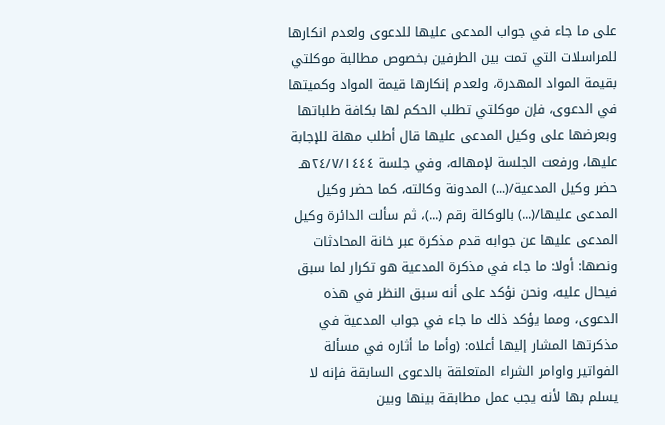على ما جاء في جواب المدعى عليها للدعوى ولعدم انكارها للمراسلات التي تمت بين الطرفين بخصوص مطالبة موكلتي بقيمة المواد المهدرة، ولعدم إنكارها قيمة المواد وكميتها في الدعوى، فإن موكلتي تطلب الحكم لها بكافة طلباتها وبعرضها على وكيل المدعى عليها قال أطلب مهلة للإجابة عليها، ورفعت الجلسة لإمهاله، وفي جلسة ٢٤/٧/١٤٤٤هـ حضر وكيل المدعية/(...) المدونة وكالته، كما حضر وكيل المدعى عليها/(...) بالوكالة رقم (...)، ثم سألت الدائرة وكيل المدعى عليها عن جوابه قدم مذكرة عبر خانة المحادثات ونصها: أولا: ما جاء في مذكرة المدعية هو تكرار لما سبق فيحال عليه، ونحن نؤكد على أنه سبق النظر في هذه الدعوى، ومما يؤكد ذلك ما جاء في جواب المدعية في مذكرتها المشار إليها أعلاه: (وأما ما أثاره في مسألة الفواتير واوامر الشراء المتعلقة بالدعوى السابقة فإنه لا يسلم بها لأنه يجب عمل مطابقة بينها وبين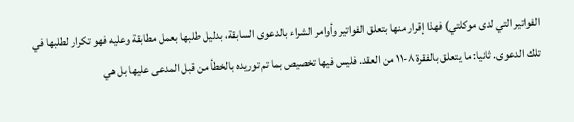الفواتير التي لدى موكلتي) فهذا إقرار منها بتعلق الفواتير وأوامر الشراء بالدعوى السابقة، بدليل طلبها بعمل مطابقة وعليه فهو تكرار لطلبها في تلك الدعوى. ثانيا: ما يتعلق بالفقرة ٨-١١ من العقد. فليس فيها تخصيص بما تم توريده بالخطأ من قبل المدعى عليها بل هي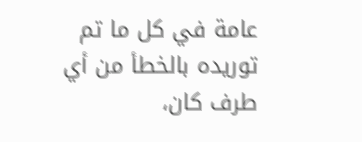عامة في كل ما تم توريده بالخطأ من أي طرف كان،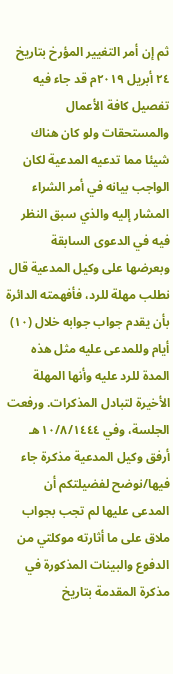ثم إن أمر التغيير المؤرخ بتاريخ ٢٤ أبريل ٢٠١٩م قد جاء فيه تفصيل كافة الأعمال والمستحقات ولو كان هناك شيئا مما تدعيه المدعية لكان الواجب بيانه في أمر الشراء المشار إليه والذي سبق النظر فيه في الدعوى السابقة وبعرضها على وكيل المدعية قال نطلب مهلة للرد، فأفهمته الدائرة بأن يقدم جواب جوابه خلال (١٠) أيام وللمدعى عليه مثل هذه المدة للرد عليه وأنها المهلة الأخيرة لتبادل المذكرات. ورفعت الجلسة، وفي ١٠/٨/١٤٤٤هـ أرفق وكيل المدعية مذكرة جاء فيها/نوضح لفضيلتكم أن المدعى عليها لم تجب بجواب ملاق على ما أثارته موكلتي من الدفوع والبينات المذكورة في مذكرة المقدمة بتاريخ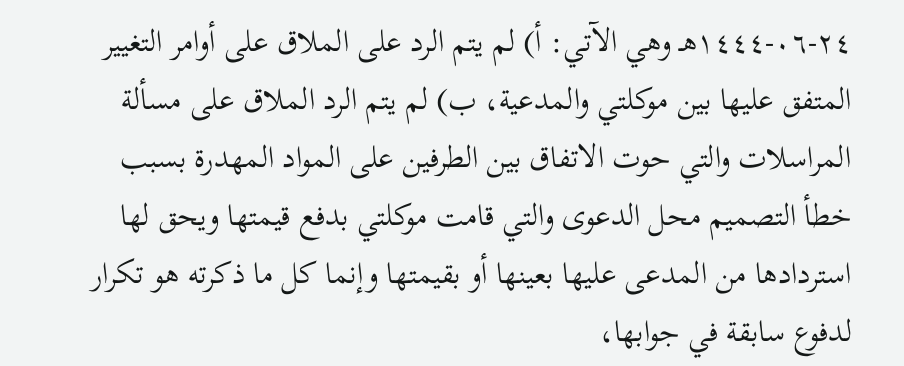٢٤-٠٦-١٤٤٤هـ وهي الآتي: أ) لم يتم الرد على الملاق على أوامر التغيير المتفق عليها بين موكلتي والمدعية، ب) لم يتم الرد الملاق على مسألة المراسلات والتي حوت الاتفاق بين الطرفين على المواد المهدرة بسبب خطأ التصميم محل الدعوى والتي قامت موكلتي بدفع قيمتها ويحق لها استردادها من المدعى عليها بعينها أو بقيمتها وإنما كل ما ذكرته هو تكرار لدفوع سابقة في جوابها،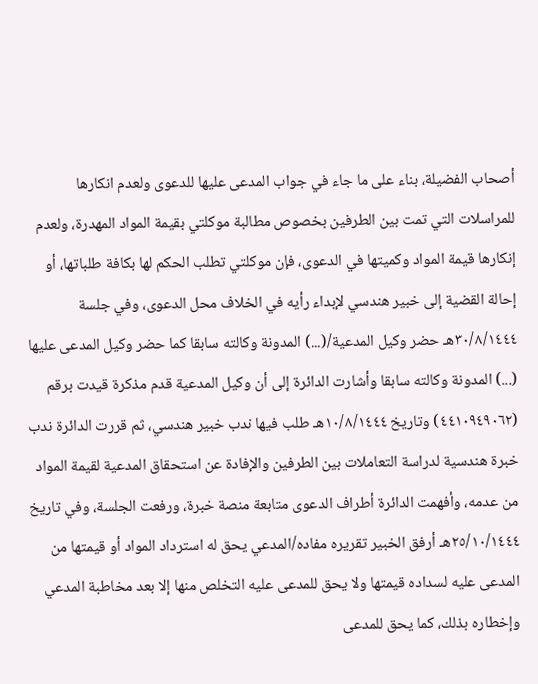أصحاب الفضيلة، بناء على ما جاء في جواب المدعى عليها للدعوى ولعدم انكارها للمراسلات التي تمت بين الطرفين بخصوص مطالبة موكلتي بقيمة المواد المهدرة، ولعدم إنكارها قيمة المواد وكميتها في الدعوى، فإن موكلتي تطلب الحكم لها بكافة طلباتها، أو إحالة القضية إلى خبير هندسي لإبداء رأيه في الخلاف محل الدعوى، وفي جلسة ٣٠/٨/١٤٤٤هـ حضر وكيل المدعية/(...) المدونة وكالته سابقا كما حضر وكيل المدعى عليها (...) المدونة وكالته سابقا وأشارت الدائرة إلى أن وكيل المدعية قدم مذكرة قيدت برقم (٤٤١٠٩٤٩٠٦٢) وتاريخ ١٠/٨/١٤٤٤هـ طلب فيها ندب خبير هندسي، ثم قررت الدائرة ندب خبرة هندسية لدراسة التعاملات بين الطرفين والإفادة عن استحقاق المدعية لقيمة المواد من عدمه، وأفهمت الدائرة أطراف الدعوى متابعة منصة خبرة، ورفعت الجلسة، وفي تاريخ ٢٥/١٠/١٤٤٤هـ أرفق الخبير تقريره مفاده/المدعي يحق له استرداد المواد أو قيمتها من المدعى عليه لسداده قيمتها ولا يحق للمدعى عليه التخلص منها إلا بعد مخاطبة المدعي وإخطاره بذلك، كما يحق للمدعى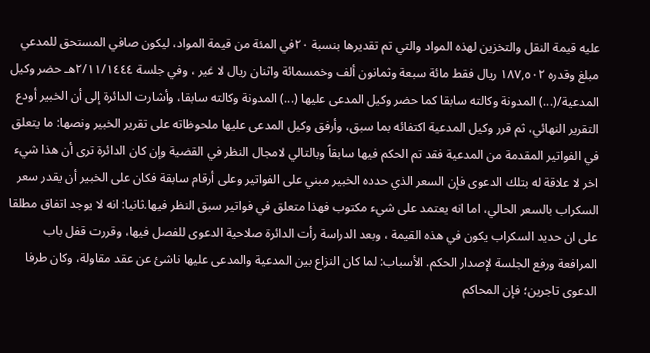عليه قيمة النقل والتخزين لهذه المواد والتي تم تقديرها بنسبة ٢٠في المئة من قيمة المواد، ليكون صافي المستحق للمدعي مبلغ وقدره ١٨٧,٥٠٢ ريال فقط مائة سبعة وثمانون ألف وخمسمائة واثنان ريال لا غير ، وفي جلسة ٢/١١/١٤٤٤هـ حضر وكيل المدعية/(...) المدونة وكالته سابقا كما حضر وكيل المدعى عليها (...) المدونة وكالته سابقا، وأشارت الدائرة إلى أن الخبير أودع التقرير النهائي، ثم قرر وكيل المدعية اكتفائه بما سبق، وأرفق وكيل المدعى عليها ملحوظاته على تقرير الخبير ونصها: ما يتعلق في الفواتير المقدمة من المدعية فقد تم الحكم فيها سابقاً وبالتالي لامجال النظر في القضية وإن كان الدائرة ترى أن هذا شيء اخر لا علاقة له بتلك الدعوى فإن السعر الذي حدده الخبير مبني على الفواتير وعلى أرقام سابقة فكان على الخبير أن يقدر سعر السكراب بالسعر الحالي، اما انه يعتمد على شيء مكتوب فهذا متعلق في فواتير سبق النظر فيها.ثانيا: انه لا يوجد اتفاق مطلقا على ان حديد السكراب يكون في هذه القيمة ، وبعد الدراسة رأت الدائرة صلاحية الدعوى للفصل فيها، وقررت قفل باب المرافعة ورفع الجلسة لإصدار الحكم. الأسباب: لما كان النزاع بين المدعية والمدعى عليها ناشئ عن عقد مقاولة، وكان طرفا الدعوى تاجرين؛ فإن المحاكم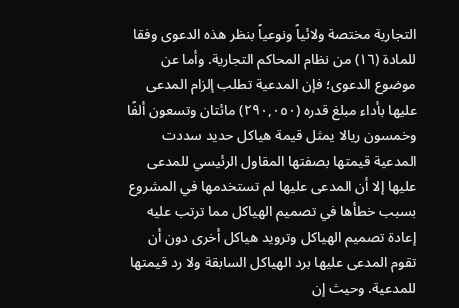التجارية مختصة ولائياً ونوعياً بنظر هذه الدعوى وفقا للمادة (١٦) من نظام المحاكم التجارية. وأما عن موضوع الدعوى؛ فإن المدعية تطلب إلزام المدعى عليها بأداء مبلغ قدره (٢٩٠,٠٥٠) مائتان وتسعون ألفًا وخمسون ريالا يمثل قيمة هياكل حديد سددت المدعية قيمتها بصفتها المقاول الرئيسي للمدعى عليها إلا أن المدعى عليها لم تستخدمها في المشروع بسبب خطأها في تصميم الهياكل مما ترتب عليه إعادة تصميم الهياكل وترويد هياكل أخرى دون أن تقوم المدعى عليها برد الهياكل السابقة ولا رد قيمتها للمدعية. وحيث إن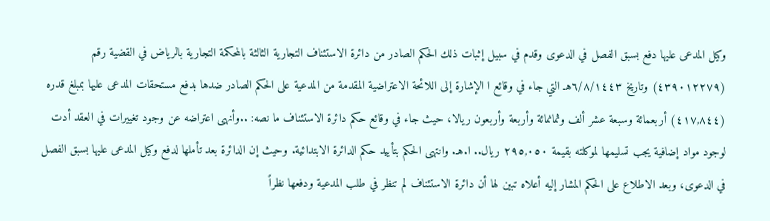وكيل المدعى عليها دفع بسبق الفصل في الدعوى وقدم في سبيل إثبات ذلك الحكم الصادر من دائرة الاستئناف التجارية الثالثة بالمحكمة التجارية بالرياض في القضية رقم (٤٣٩٠١٢٢٧٩) وتاريخ ٦/٨/١٤٤٣هـ التي جاء في وقائع ا الإشارة إلى اللائحة الاعتراضية المقدمة من المدعية على الحكم الصادر ضدها بدفع مستحقات المدعى عليها بمبلغ قدره (٤١٧,٨٤٤) أربعمائة وسبعة عشر ألف وثمانمائة وأربعة وأربعون ريالا، حيث جاء في وقائع حكم دائرة الاستئناف ما نصه: ..وأنهى اعتراضه عن وجود تغييرات في العقد أدت لوجود مواد إضافية يجب تسليمها لموكلته بقيمة ٢٩٥,٠٥٠ ريال.. ا.هـ. وانتهى الحكم بتأييد حكم الدائرة الابتدائية. وحيث إن الدائرة بعد تأملها لدفع وكيل المدعى عليها بسبق الفصل في الدعوى، وبعد الاطلاع على الحكم المشار إليه أعلاه تبين لها أن دائرة الاستئناف لم تنظر في طلب المدعية ودفعها نظراً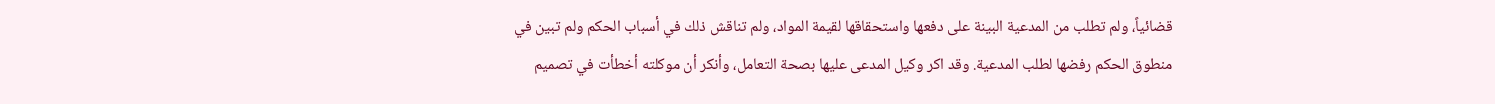قضائياً، ولم تطلب من المدعية البينة على دفعها واستحقاقها لقيمة المواد، ولم تناقش ذلك في أسباب الحكم ولم تبين في منطوق الحكم رفضها لطلب المدعية. وقد اكر وكيل المدعى عليها بصحة التعامل، وأنكر أن موكلته أخطأت في تصميم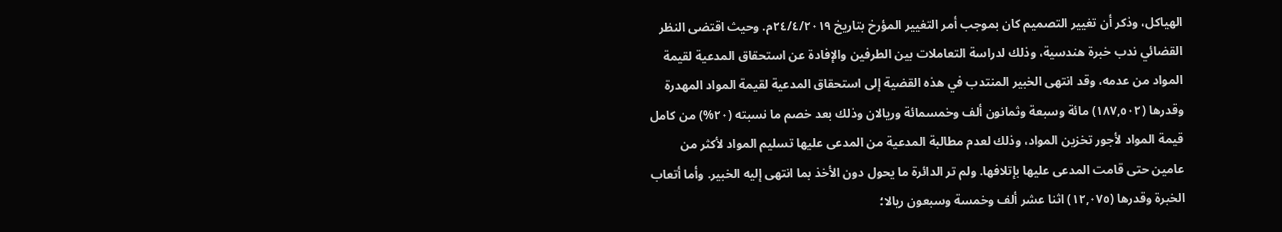الهياكل، وذكر أن تغيير التصميم كان بموجب أمر التغيير المؤرخ بتاريخ ٢٤/٤/٢٠١٩م. وحيث اقتضى النظر القضائي ندب خبرة هندسية، وذلك لدراسة التعاملات بين الطرفين والإفادة عن استحقاق المدعية لقيمة المواد من عدمه، وقد انتهى الخبير المنتدب في هذه القضية إلى استحقاق المدعية لقيمة المواد المهدرة وقدرها (١٨٧,٥٠٢) مائة وسبعة وثمانون ألف وخمسمائة وريالان وذلك بعد خصم ما نسبته (٢٠%) من كامل قيمة المواد لأجور تخزين المواد، وذلك لعدم مطالبة المدعية من المدعى عليها تسليم المواد لأكثر من عامين حتى قامت المدعى عليها بإتلافها. ولم تر الدائرة ما يحول دون الأخذ بما انتهى إليه الخبير. وأما أتعاب الخبرة وقدرها (١٢,٠٧٥) اثنا عشر ألف وخمسة وسبعون ريالا؛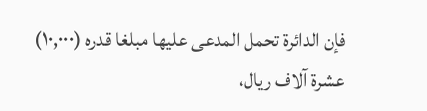فإن الدائرة تحمل المدعى عليها مبلغا قدره (١٠,٠٠٠) عشرة آلاف ريال،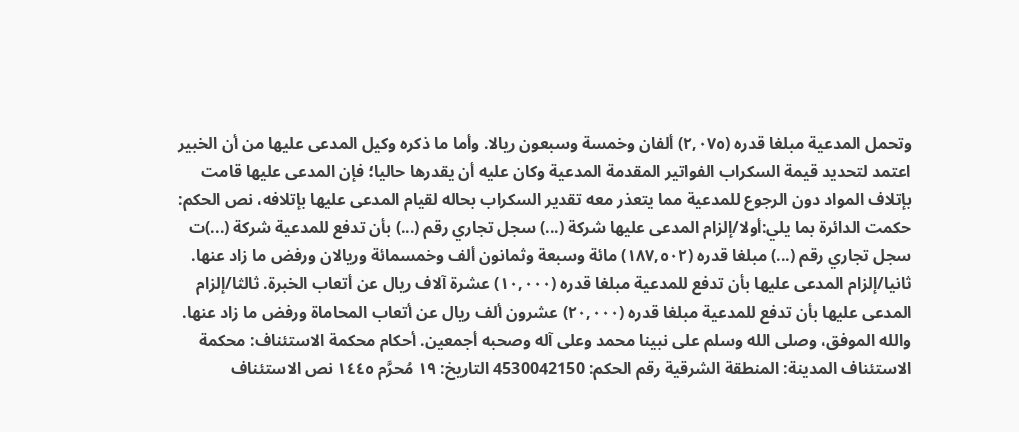وتحمل المدعية مبلغا قدره (٢,٠٧٥) ألفان وخمسة وسبعون ريالا. وأما ما ذكره وكيل المدعى عليها من أن الخبير اعتمد لتحديد قيمة السكراب الفواتير المقدمة المدعية وكان عليه أن يقدرها حاليا؛ فإن المدعى عليها قامت بإتلاف المواد دون الرجوع للمدعية مما يتعذر معه تقدير السكراب بحاله لقيام المدعى عليها بإتلافه، نص الحكم: حكمت الدائرة بما يلي:أولا/إلزام المدعى عليها شركة (...) سجل تجاري رقم (...) بأن تدفع للمدعية شركة (...)ت سجل تجاري رقم (...) مبلغا قدره (١٨٧,٥٠٢) مائة وسبعة وثمانون ألف وخمسمائة وريالان ورفض ما زاد عنها. ثانيا/إلزام المدعى عليها بأن تدفع للمدعية مبلغا قدره (١٠,٠٠٠) عشرة آلاف ريال عن أتعاب الخبرة. ثالثا/إلزام المدعى عليها بأن تدفع للمدعية مبلغا قدره (٢٠,٠٠٠) عشرون ألف ريال عن أتعاب المحاماة ورفض ما زاد عنها. والله الموفق، وصلى الله وسلم على نبينا محمد وعلى آله وصحبه أجمعين. أحكام محكمة الاستئناف: محكمة الاستئناف المدينة: المنطقة الشرقية رقم الحكم: 4530042150 التاريخ: ١٩ مُحرَّم ١٤٤٥ نص الاستئناف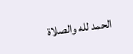الحمد لله والصلاة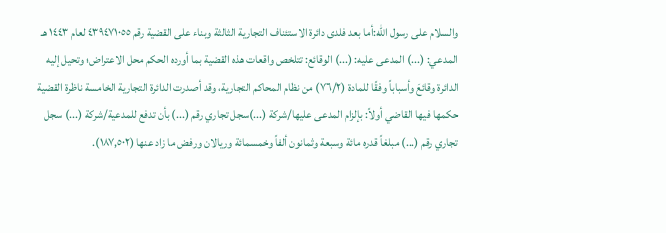والسلام على رسول الله:أما بعد فلدى دائرة الاستئناف التجارية الثالثة وبناء على القضية رقم ٤٣٩٤٧١٠٥٥ لعام ١٤٤٣ هـ المدعي: (...) المدعى عليه: (...) الوقائع: تتلخص واقعات هذه القضية بما أورده الحكم محل الاعتراض؛ وتحيل إليه الدائرة وقائعَ وأسباباً وفقًا للمادة (٧٦/٢) من نظام المحاكم التجارية، وقد أصدرت الدائرة التجارية الخامسة ناظرة القضية حكمها فيها القاضي أولاً: بإلزام المدعى عليها/شركة (...)سجل تجاري رقم (...) بأن تدفع للمدعية/شركة (...) سجل تجاري رقم (...) مبلغاً قدره مائة وسبعة وثمانون ألفاً وخمسمائة وريالان ورفض ما زاد عنها (١٨٧,٥٠٢).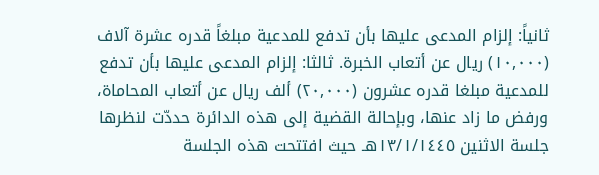ثانياً: إلزام المدعى عليها بأن تدفع للمدعية مبلغاً قدره عشرة آلاف (١٠,٠٠٠) ريال عن أتعاب الخبرة. ثالثا: إلزام المدعى عليها بأن تدفع للمدعية مبلغا قدره عشرون (٢٠,٠٠٠) ألف ريال عن أتعاب المحاماة، ورفض ما زاد عنها، وبإحالة القضية إلى هذه الدائرة حددّت لنظرها جلسة الاثنين ١٣/١/١٤٤٥هـ حيث افتتحت هذه الجلسة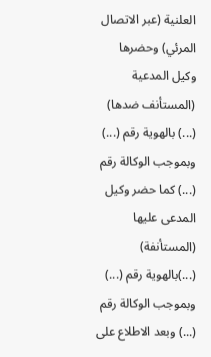العلنية (عبر الاتصال المرئي) وحضرها وكيل المدعية (المستأنف ضدها) (...) بالهوية رقم (...) وبموجب الوكالة رقم (...) كما حضر وكيل المدعى عليها (المستأنفة) (...)بالهوية رقم (...) وبموجب الوكالة رقم (...) وبعد الاطلاع على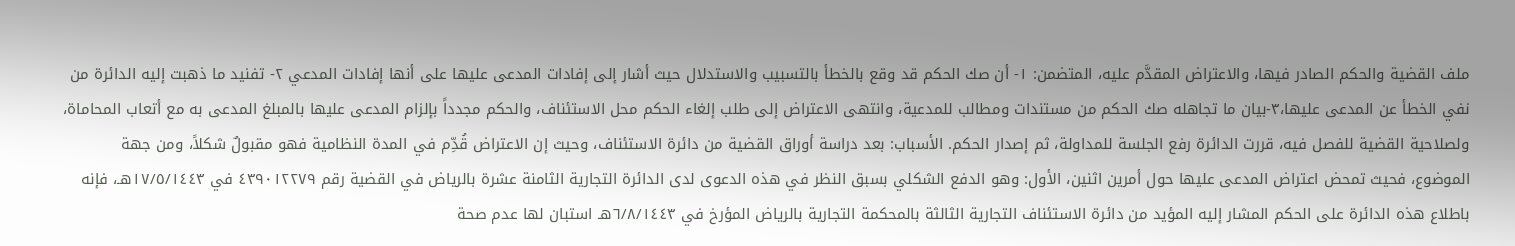ملف القضية والحكم الصادر فيها، والاعتراض المقدَّم عليه، المتضمن: ١- أن صك الحكم قد وقع بالخطأ بالتسبيب والاستدلال حيث أشار إلى إفادات المدعى عليها على أنها إفادات المدعي ٢- تفنيد ما ذهبت إليه الدائرة من نفي الخطأ عن المدعى عليها،٣-بيان ما تجاهله صك الحكم من مستندات ومطالب للمدعية، وانتهى الاعتراض إلى طلب إلغاء الحكم محل الاستئناف، والحكم مجدداً بإلزام المدعى عليها بالمبلغ المدعى به مع أتعاب المحاماة، ولصلاحية القضية للفصل فيه، قررت الدائرة رفع الجلسة للمداولة، ثم إصدار الحكم. الأسباب: بعد دراسة أوراق القضية من دائرة الاستئناف، وحيث إن الاعتراض قُدِّم في المدة النظامية فهو مقبولٌ شكلاً، ومن جهة الموضوع، فحيث تمحض اعتراض المدعى عليها حول أمرين اثنين، الأول: وهو الدفع الشكلي بسبق النظر في هذه الدعوى لدى الدائرة التجارية الثامنة عشرة بالرياض في القضية رقم ٤٣٩٠١٢٢٧٩ في ١٧/٥/١٤٤٣هـ، فإنه باطلاع هذه الدائرة على الحكم المشار إليه المؤيد من دائرة الاستئناف التجارية الثالثة بالمحكمة التجارية بالرياض المؤرخ في ٦/٨/١٤٤٣هـ استبان لها عدم صحة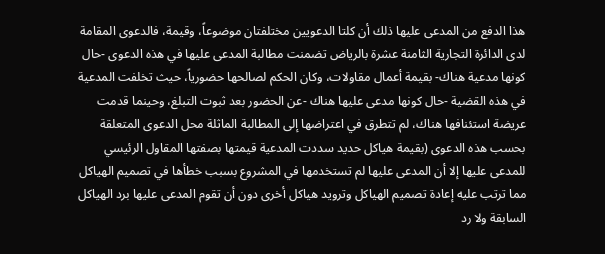هذا الدفع من المدعى عليها ذلك أن كلتا الدعويين مختلفتان موضوعاً، وقيمة، فالدعوى المقامة لدى الدائرة التجارية الثامنة عشرة بالرياض تضمنت مطالبة المدعى عليها في هذه الدعوى -حال كونها مدعية هناك- بقيمة أعمال مقاولات، وكان الحكم لصالحها حضورياً، حيث تخلفت المدعية في هذه القضية -حال كونها مدعى عليها هناك -عن الحضور بعد ثبوت التبلغ، وحينما قدمت عريضة استئنافها هناك، لم تتطرق في اعتراضها إلى المطالبة الماثلة محل الدعوى المتعلقة بحسب هذه الدعوى (بقيمة هياكل حديد سددت المدعية قيمتها بصفتها المقاول الرئيسي للمدعى عليها إلا أن المدعى عليها لم تستخدمها في المشروع بسبب خطأها في تصميم الهياكل مما ترتب عليه إعادة تصميم الهياكل وترويد هياكل أخرى دون أن تقوم المدعى عليها برد الهياكل السابقة ولا رد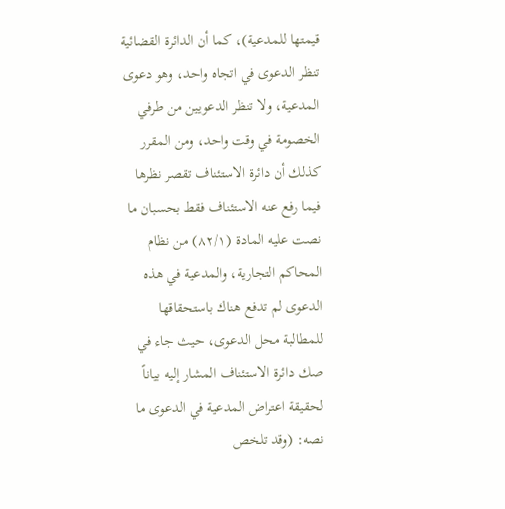قيمتها للمدعية)، كما أن الدائرة القضائية تنظر الدعوى في اتجاه واحد، وهو دعوى المدعية، ولا تنظر الدعويين من طرفي الخصومة في وقت واحد، ومن المقرر كذلك أن دائرة الاستئناف تقصر نظرها فيما رفع عنه الاستئناف فقط بحسبان ما نصت عليه المادة (٨٢/١) من نظام المحاكم التجارية، والمدعية في هذه الدعوى لم تدفع هناك باستحقاقها للمطالبة محل الدعوى، حيث جاء في صك دائرة الاستئناف المشار إليه بياناً لحقيقة اعتراض المدعية في الدعوى ما نصه: (وقد تلخص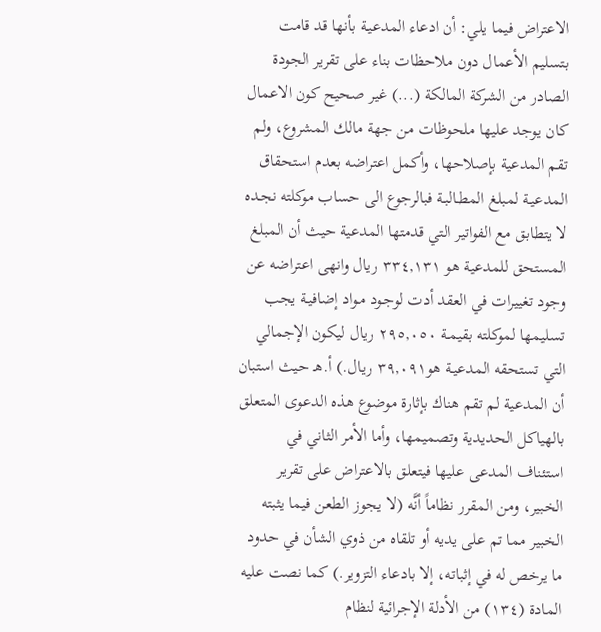الاعتراض فيما يلي: أن ادعاء المدعيـة بأنها قد قامت بتسليم الأعمال دون ملاحظات بناء على تقرير الجودة الصادر من الشركة المالكة (...) غير صحيح كون الاعمال كان يوجد عليها ملحوظات من جهة مالك المشروع، ولم تقم المدعية بإصلاحها، وأكمل اعتراضه بعدم استحقاق المدعيـة لمبلغ المطـالبـة فبالرجوع الى حساب موكلته نجـده لا يتطابق مع الفواتير التي قدمتها المدعية حيث أن المبلغ المستحق للمدعية هو ٣٣٤,١٣١ ريال وانهى اعتراضه عن وجود تغييرات في العقد أدت لوجـود مـواد إضافيـة يجب تسليمها لموكلته بقيمـة ٢٩٥,٠٥٠ ريال ليكون الإجمالي التي تستحقه المدعيـة هو٣٩,٠٩١ ريال.) أ.هـ حيث استبان أن المدعية لم تقم هناك بإثارة موضوع هذه الدعوى المتعلق بالهياكل الحديدية وتصميمها، وأما الأمر الثاني في استئناف المدعى عليها فيتعلق بالاعتراض على تقرير الخبير، ومن المقرر نظاماً أنَّه (لا يجوز الطعن فيما يثبته الخبير مما تم على يديه أو تلقاه من ذوي الشأن في حدود ما يرخص له في إثباته، إلا بادعاء التزوير.) كما نصت عليه المادة (١٣٤) من الأدلة الإجرائية لنظام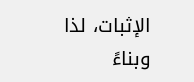الإثبات، لذا وبناءً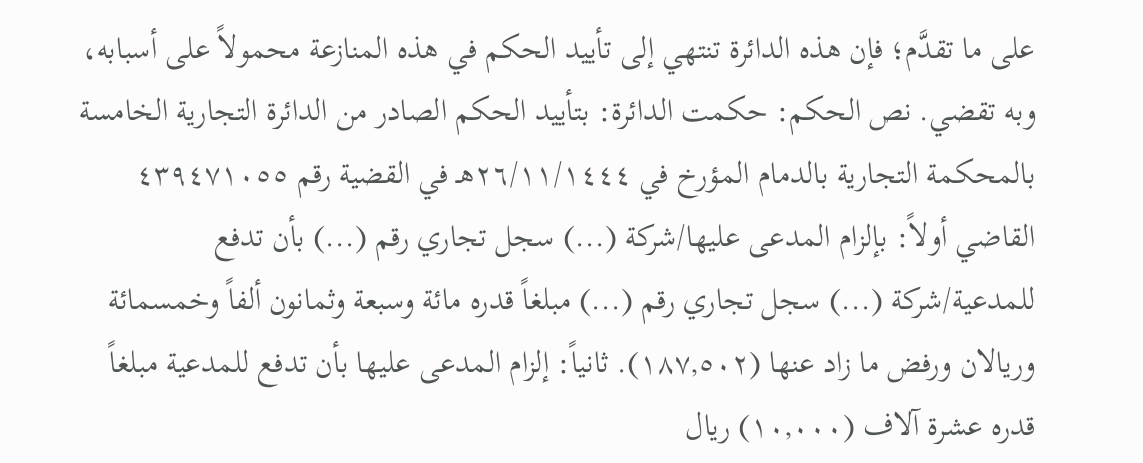على ما تقدَّم؛ فإن هذه الدائرة تنتهي إلى تأييد الحكم في هذه المنازعة محمولاً على أسبابه، وبه تقضي. نص الحكم: حكمت الدائرة: بتأييد الحكم الصادر من الدائرة التجارية الخامسة بالمحكمة التجارية بالدمام المؤرخ في ٢٦/١١/١٤٤٤هـ في القضية رقم ٤٣٩٤٧١٠٥٥ القاضي أولاً: بإلزام المدعى عليها/شركة (...) سجل تجاري رقم (...) بأن تدفع للمدعية/شركة (...) سجل تجاري رقم (...) مبلغاً قدره مائة وسبعة وثمانون ألفاً وخمسمائة وريالان ورفض ما زاد عنها (١٨٧,٥٠٢). ثانياً: إلزام المدعى عليها بأن تدفع للمدعية مبلغاً قدره عشرة آلاف (١٠,٠٠٠) ريال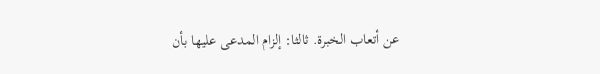عن أتعاب الخبرة. ثالثا: إلزام المدعى عليها بأن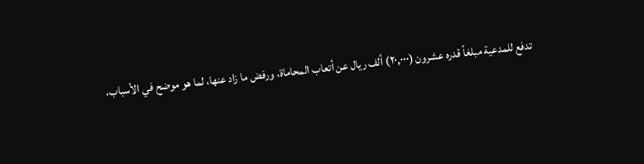تدفع للمدعية مبلغاً قدره عشرون (٢٠,٠٠٠) ألف ريال عن أتعاب المحاماة، ورفض ما زاد عنها، لما هو موضح في الأسباب،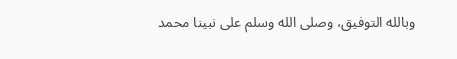وبالله التوفيق، وصلى الله وسلم على نبينا محمد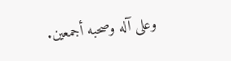وعلى آله وصحبه أجمعين.